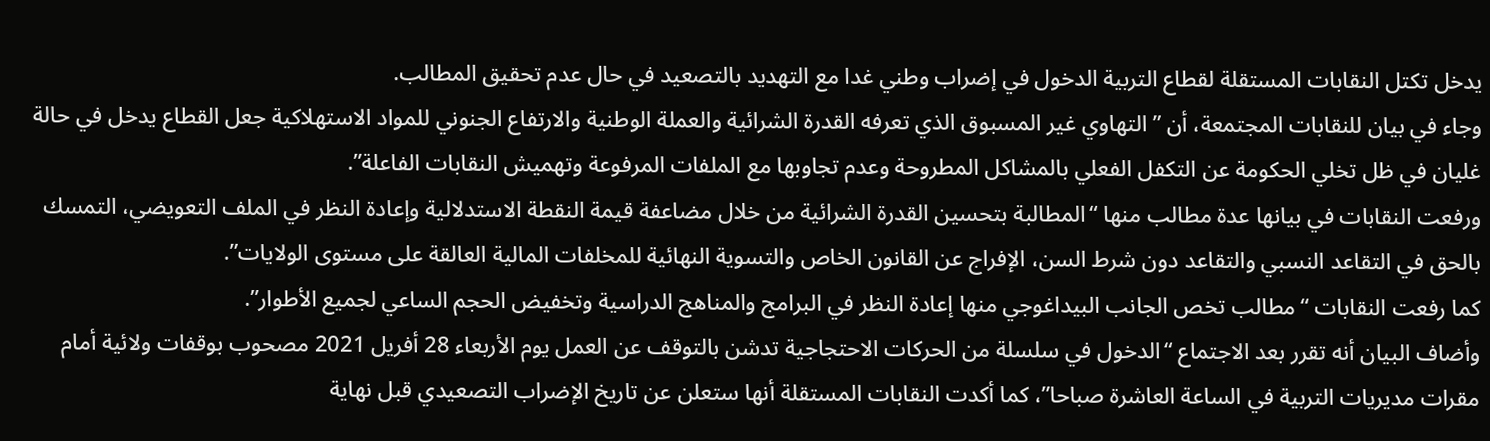يدخل تكتل النقابات المستقلة لقطاع التربية الدخول في إضراب وطني غدا مع التهديد بالتصعيد في حال عدم تحقيق المطالب.
وجاء في بيان للنقابات المجتمعة، أن ” التهاوي غير المسبوق الذي تعرفه القدرة الشرائية والعملة الوطنية والارتفاع الجنوني للمواد الاستهلاكية جعل القطاع يدخل في حالة غليان في ظل تخلي الحكومة عن التكفل الفعلي بالمشاكل المطروحة وعدم تجاوبها مع الملفات المرفوعة وتهميش النقابات الفاعلة”.
ورفعت النقابات في بيانها عدة مطالب منها “المطالبة بتحسين القدرة الشرائية من خلال مضاعفة قيمة النقطة الاستدلالية وإعادة النظر في الملف التعويضي، التمسك بالحق في التقاعد النسبي والتقاعد دون شرط السن، الإفراج عن القانون الخاص والتسوية النهائية للمخلفات المالية العالقة على مستوى الولايات”.
كما رفعت النقابات “مطالب تخص الجانب البيداغوجي منها إعادة النظر في البرامج والمناهج الدراسية وتخفيض الحجم الساعي لجميع الأطوار”.
وأضاف البيان أنه تقرر بعد الاجتماع “الدخول في سلسلة من الحركات الاحتجاجية تدشن بالتوقف عن العمل يوم الأربعاء 28 أفريل 2021 مصحوب بوقفات ولائية أمام مقرات مديريات التربية في الساعة العاشرة صباحا”، كما أكدت النقابات المستقلة أنها ستعلن عن تاريخ الإضراب التصعيدي قبل نهاية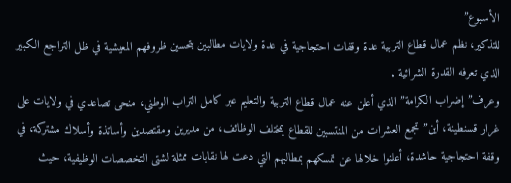الأسبوع”
للتذكير، نظم عمال قطاع التربية عدة وقفات احتجاجية في عدة ولايات مطالبين بتحسين ظروفهم المعيشية في ظل التراجع الكبير الذي تعرفه القدرة الشرائية .
وعرف” إضراب الكرامة” الذي أعلن عنه عمال قطاع التربية والتعليم عبر كامل التراب الوطني، منحى تصاعدي في ولايات على غرار قسنطينة، أين” تجمع العشرات من المنتسبين للقطاع بمختلف الوظائف، من مديرين ومقتصدين وأساتذة وأسلاك مشتركة، في وقفة احتجاجية حاشدة، أعلنوا خلالها عن تمسكهم بمطالبهم التي دعت لها نقابات ممثلة لشتى التخصصات الوظيفية، حيث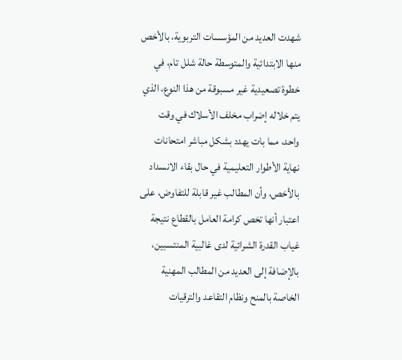شهدت العديد من المؤسسات التربوية، بالأخص منها الابتدائية والمتوسطة حالة شلل تام، في خطوة تصعيدية غير مسبوقة من هذا النوع، الذي يتم خلاله إضراب مخلف الأسلاك في وقت واحد، مما بات يهدد بشكل مباشر امتحانات نهاية الأطوار التعليمية في حال بقاء الانسداد بالأخص، وأن المطالب غير قابلة للتفاوض، على اعتبار أنها تخص كرامة العامل بالقطاع نتيجة غياب القدرة الشرائية لدى غالبية المنتسبين، بالإضافة إلى العديد من المطالب المهنية الخاصة بالمنح ونظام التقاعد والترقيات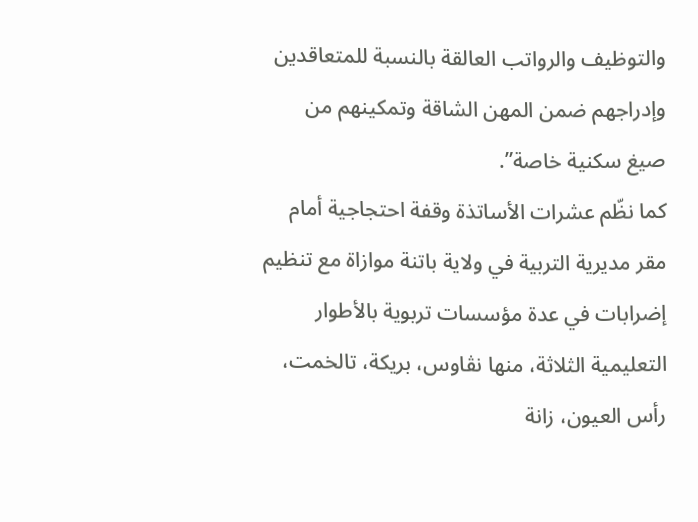والتوظيف والرواتب العالقة بالنسبة للمتعاقدين وإدراجهم ضمن المهن الشاقة وتمكينهم من صيغ سكنية خاصة”.
كما نظّم عشرات الأساتذة وقفة احتجاجية أمام مقر مديرية التربية في ولاية باتنة موازاة مع تنظيم إضرابات في عدة مؤسسات تربوية بالأطوار التعليمية الثلاثة، منها نڤاوس، بريكة، تالخمت، رأس العيون، زانة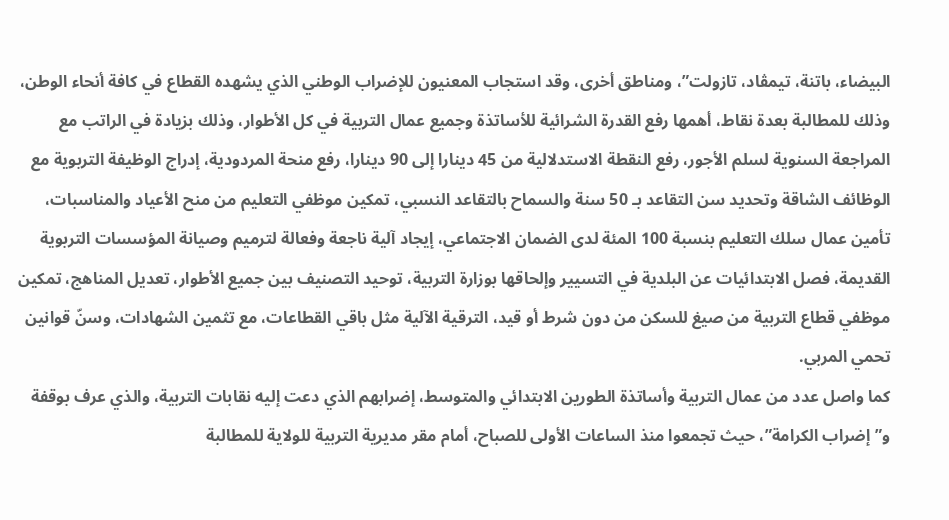البيضاء، باتنة، تيمڤاد، تازولت”، ومناطق أخرى، وقد استجاب المعنيون للإضراب الوطني الذي يشهده القطاع في كافة أنحاء الوطن، وذلك للمطالبة بعدة نقاط، أهمها رفع القدرة الشرائية للأساتذة وجميع عمال التربية في كل الأطوار، وذلك بزيادة في الراتب مع المراجعة السنوية لسلم الأجور، رفع النقطة الاستدلالية من 45 دينارا إلى 90 دينارا، رفع منحة المردودية، إدراج الوظيفة التربوية مع الوظائف الشاقة وتحديد سن التقاعد بـ 50 سنة والسماح بالتقاعد النسبي، تمكين موظفي التعليم من منح الأعياد والمناسبات، تأمين عمال سلك التعليم بنسبة 100 المئة لدى الضمان الاجتماعي، إيجاد آلية ناجعة وفعالة لترميم وصيانة المؤسسات التربوية القديمة، فصل الابتدائيات عن البلدية في التسيير وإلحاقها بوزارة التربية، توحيد التصنيف بين جميع الأطوار، تعديل المناهج، تمكين موظفي قطاع التربية من صيغ للسكن من دون شرط أو قيد، الترقية الآلية مثل باقي القطاعات، مع تثمين الشهادات، وسنّ قوانين تحمي المربي.
كما واصل عدد من عمال التربية وأساتذة الطورين الابتدائي والمتوسط، إضرابهم الذي دعت إليه نقابات التربية، والذي عرف بوقفة و”إضراب الكرامة”، حيث تجمعوا منذ الساعات الأولى للصباح، أمام مقر مديرية التربية للولاية للمطالبة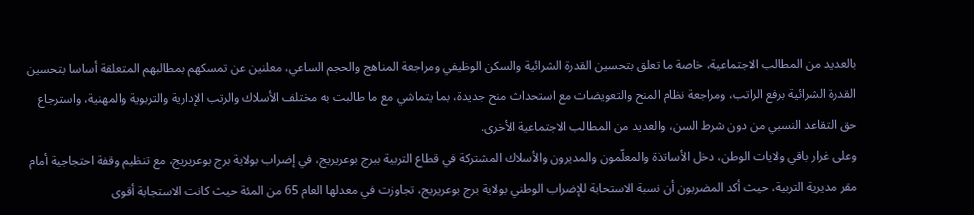بالعديد من المطالب الاجتماعية، خاصة ما تعلق بتحسين القدرة الشرائية والسكن الوظيفي ومراجعة المناهج والحجم الساعي، معلنين عن تمسكهم بمطالبهم المتعلقة أساسا بتحسين القدرة الشرائية برفع الراتب، ومراجعة نظام المنح والتعويضات مع استحداث منح جديدة، بما يتماشي مع ما طالبت به مختلف الأسلاك والرتب الإدارية والتربوية والمهنية، واسترجاع حق التقاعد النسبي من دون شرط السن، والعديد من المطالب الاجتماعية الأخرى.
وعلى غرار باقي ولايات الوطن، دخل الأساتذة والمعلّمون والمديرون والأسلاك المشتركة في قطاع التربية ببرج بوعريريج، في إضراب بولاية برج بوعريريج، مع تنظيم وقفة احتجاجية أمام مقر مديرية التربية، حيث أكد المضربون أن نسبة الاستحابة للإضراب الوطني بولاية برج بوعريريج، تجاوزت في معدلها العام 65 من المئة حيث كانت الاستجابة أقوى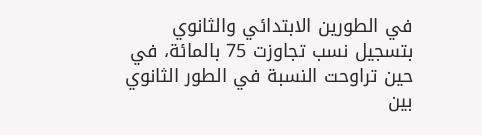في الطورين الابتدائي والثانوي بتسجيل نسب تجاوزت 75 بالمائة، في حين تراوحت النسبة في الطور الثانوي بين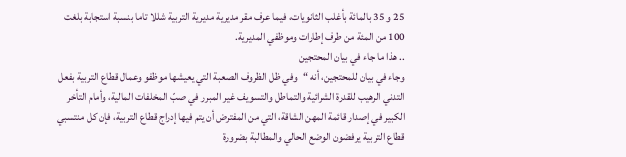25 و 35 بالمائة بأغلب الثانويات، فيما عرف مقر مديرية مديرية التربية شللا تاما بنسبة استجابة بلغت 100 من المئة من طرف إطارات وموظفي المديرية.
.. هذا ما جاء في بيان المحتجين
وجاء في بيان للمحتجين، أنه “وفي ظل الظروف الصعبة التي يعيشها موظفو وعمال قطاع التربية بفعل التدني الرهيب للقدرة الشرائية والتماطل والتسويف غير المبرر في صبّ المخلفات المالية، وأمام التأخر الكبير في إصدار قائمة المهن الشاقة، التي من المفترض أن يتم فيها إدراج قطاع التربية، فإن كل منتسبي قطاع التربية يرفضون الوضع الحالي والمطالبة بضرورة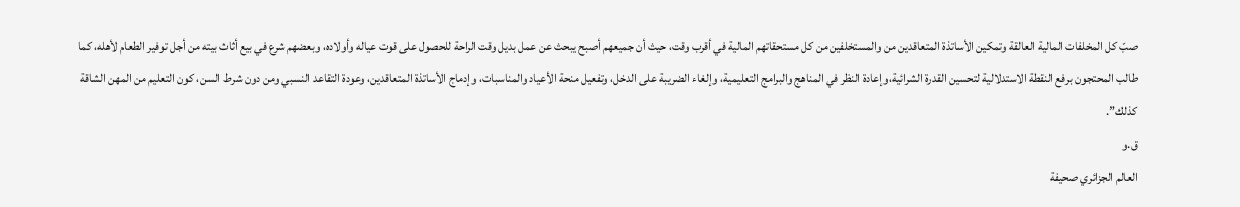صبّ كل المخلفات المالية العالقة وتمكين الأساتذة المتعاقدين من والمستخلفين من كل مستحقاتهم المالية في أقرب وقت، حيث أن جميعهم أصبح يبحث عن عمل بديل وقت الراحة للحصول على قوت عياله وأولاده، وبعضهم شرع في بيع أثاث بيته من أجل توفير الطعام لأهله، كما طالب المحتجون برفع النقطة الاستدلالية لتحسين القدرة الشرائية،وإعادة النظر في المناهج والبرامج التعليمية، وإلغاء الضريبة على الدخل، وتفعيل منحة الأعياد والمناسبات، وإدماج الأساتذة المتعاقدين، وعودة التقاعد النسبي ومن دون شرط السن، كون التعليم من المهن الشاقة كذلك”.
ق.و
العالم الجزائري صحيفة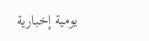يومية إخبارية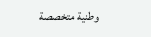وطنية متخصصة